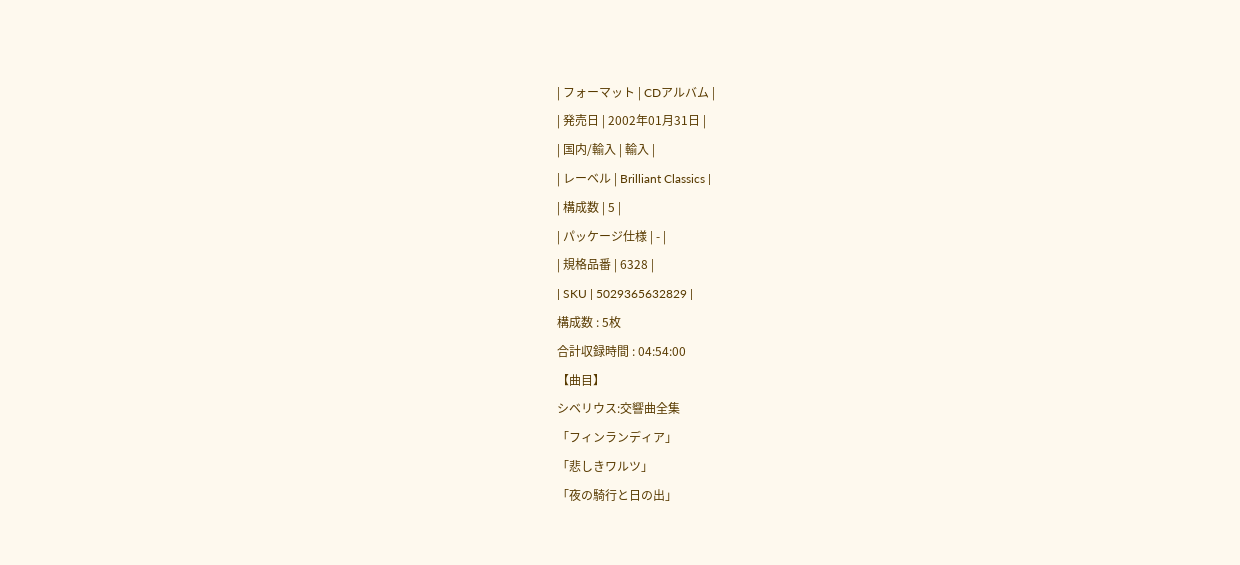| フォーマット | CDアルバム |
| 発売日 | 2002年01月31日 |
| 国内/輸入 | 輸入 |
| レーベル | Brilliant Classics |
| 構成数 | 5 |
| パッケージ仕様 | - |
| 規格品番 | 6328 |
| SKU | 5029365632829 |
構成数 : 5枚
合計収録時間 : 04:54:00
【曲目】
シベリウス:交響曲全集
「フィンランディア」
「悲しきワルツ」
「夜の騎行と日の出」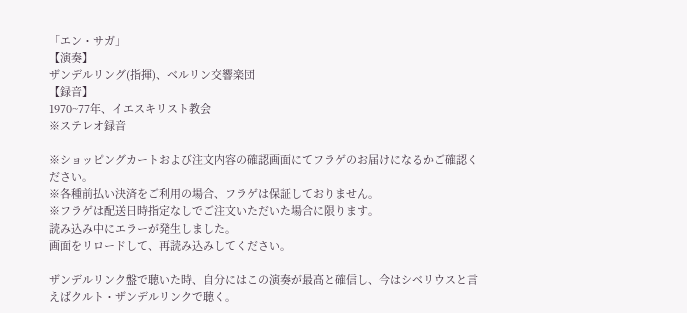「エン・サガ」
【演奏】
ザンデルリング(指揮)、ベルリン交響楽団
【録音】
1970~77年、イエスキリスト教会
※ステレオ録音

※ショッピングカートおよび注文内容の確認画面にてフラゲのお届けになるかご確認ください。
※各種前払い決済をご利用の場合、フラゲは保証しておりません。
※フラゲは配送日時指定なしでご注文いただいた場合に限ります。
読み込み中にエラーが発生しました。
画面をリロードして、再読み込みしてください。

ザンデルリンク盤で聴いた時、自分にはこの演奏が最高と確信し、今はシベリウスと言えばクルト・ザンデルリンクで聴く。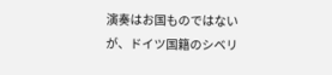演奏はお国ものではないが、ドイツ国籍のシベリ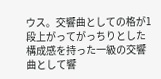ウス。交響曲としての格が1段上がってがっちりとした構成感を持った一級の交響曲として響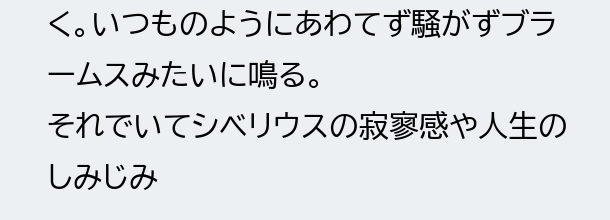く。いつものようにあわてず騒がずブラームスみたいに鳴る。
それでいてシベリウスの寂寥感や人生のしみじみ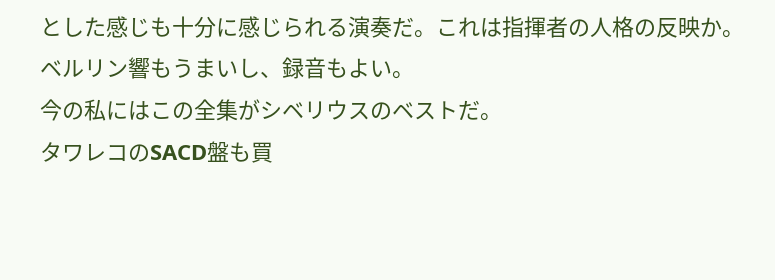とした感じも十分に感じられる演奏だ。これは指揮者の人格の反映か。
ベルリン響もうまいし、録音もよい。
今の私にはこの全集がシベリウスのベストだ。
タワレコのSACD盤も買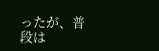ったが、普段は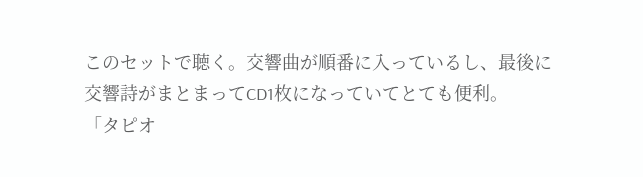このセットで聴く。交響曲が順番に入っているし、最後に交響詩がまとまってCD1枚になっていてとても便利。
「タピオ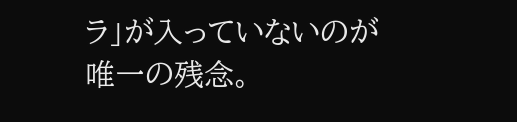ラ」が入っていないのが唯一の残念。